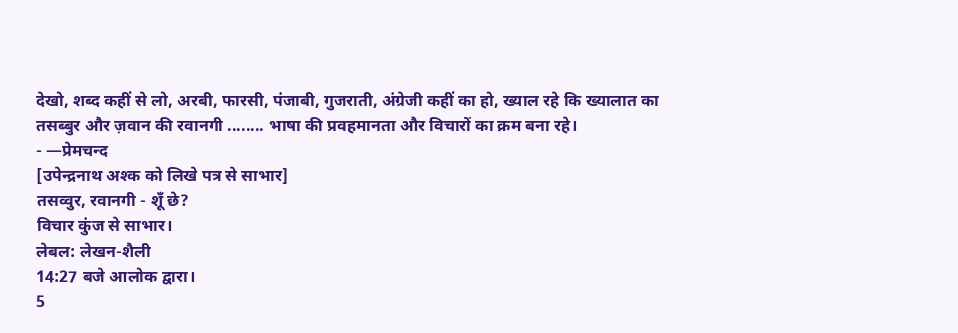देखो, शब्द कहीं से लो, अरबी, फारसी, पंजाबी, गुजराती, अंग्रेजी कहीं का हो, ख्याल रहे कि ख्यालात का तसब्बुर और ज़वान की रवानगी ........ भाषा की प्रवहमानता और विचारों का क्रम बना रहे।
- —प्रेमचन्द
[उपेन्द्रनाथ अश्क को लिखे पत्र से साभार]
तसव्वुर, रवानगी - शूँ छे?
विचार कुंज से साभार।
लेबल: लेखन-शैली
14:27 बजे आलोक द्वारा।
5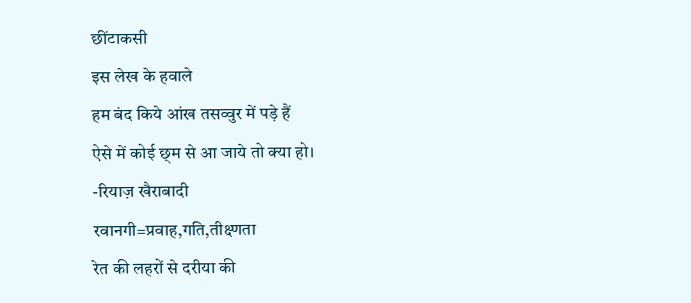छींटाकसी
इस लेख के हवाले
हम बंद किये आंख तसव्वुर में पड़े हैं
ऐसे में कोई छ्म से आ जाये तो क्या हो।
-रियाज़ खैराबादी
रवानगी=प्रवाह,गति,तीक्ष्णता
रेत की लहरों से दरीया की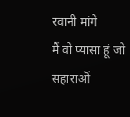रवानी मांगे
मैं वो प्यासा हूं जो सहाराऒं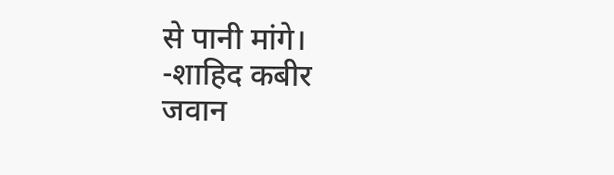से पानी मांगे।
-शाहिद कबीर
जवान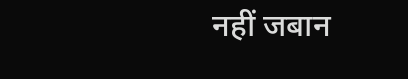नहीं जबान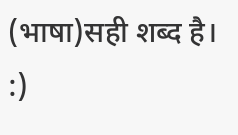(भाषा)सही शब्द है। :)